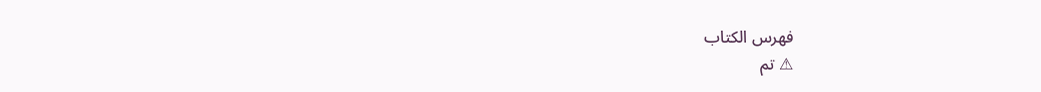فهرس الكتاب
⚠ تم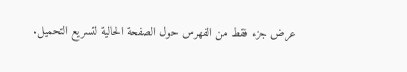عرض جزء فقط من الفهرس حول الصفحة الحالية لتسريع التحميل.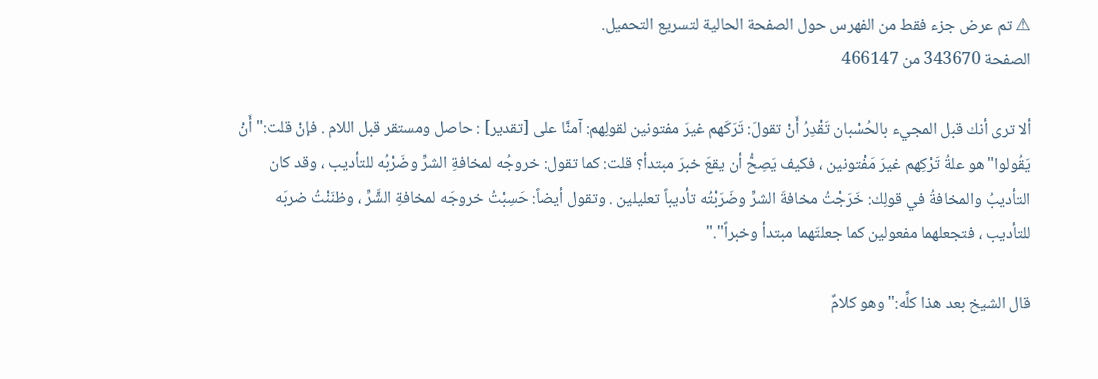⚠ تم عرض جزء فقط من الفهرس حول الصفحة الحالية لتسريع التحميل.
الصفحة 343670 من 466147

ألا ترى أنك قبل المجيء بالحُسْبان تَقْدِرُ أَنْ تقولَ: تَرَكَهم غيرَ مفتونين لقولِهم: آمنَّا على [تقدير] : حاصل ومستقر قبل اللام . فإنْ قلت:"أَنْ يَقُولوا"هو علةُ تَرْكِهم غيرَ مَفْتونين ، فكيف يَصِحُّ أن يقعَ خبرَ مبتدأ؟ قلت: كما تقول: خروجُه لمخافةِ الشرِّ وضَرْبُه للتأديب ، وقد كان التأديبُ والمخافةُ في قولِك: خَرَجْتُ مخافةَ الشرِّ وضَرَبْتُه تأديباً تعليلين . وتقول أيضاً: حَسِبْتُ خروجَه لمخافةِ الشَّرِّ ، وظنَنْتُ ضربَه للتأديب ، فتجعلهما مفعولين كما جعلتَهما مبتدأ وخبراً"."

قال الشيخ بعد هذا كلِّه:"وهو كلامٌ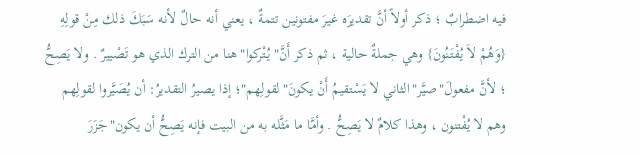فيه اضطرابٌ ؛ ذكر أولاً أنَّ تقديرَه غيرَ مفتونين تتمةٌ ، يعني أنه حالٌ لأنه سَبَكَ ذلك مِنْ قولِهِ {وَهُمْ لاَ يُفْتَنُونَ} وهي جملةٌ حالية ، ثم ذكر أَنَّ"يُتْركوا"هنا من الترك الذي هو تَصْييرٌ . ولا يَصِحُّ ؛ لأنَّ مفعولَ"صيَّر"الثاني لا يَسْتقيمُ أَنْ يكونَ"لقولِهم"؛ إذا يصيرُ التقديرُ: أن يُصَيَّروا لقولِهم وهم لا يُفْتنون ، وهذا كلامٌ لا يَصِحُّ . وأمَّا ما مَثَّله به من البيت فإنه يَصِحُّ أن يكون"جَزَرَ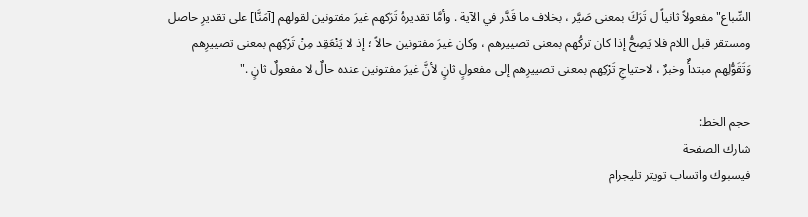السِّباع"مفعولاً ثانياً ل تَرَكَ بمعنى صَيَّر ، بخلاف ما قَدَّر في الآية . وأمَّا تقديرهُ تَرَكهم غيرَ مفتونين لقولهم [آمَنَّا] على تقديرِ حاصل ومستقر قبل اللام فلا يَصِحُّ إذا كان تركُهم بمعنى تصييرهم ، وكان غيرَ مفتونين حالاً ؛ إذ لا يَنْعَقِد مِنْ تَرْكِهم بمعنى تصييرِهم وَتَقَوُّلِهم مبتدأٌ وخبرٌ ، لاحتياجِ تَرْكِهم بمعنى تصييرِهم إلى مفعولٍ ثانٍ لأنَّ غيرَ مفتونين عنده حالٌ لا مفعولٌ ثانٍ ."

حجم الخط:
شارك الصفحة
فيسبوك واتساب تويتر تليجرام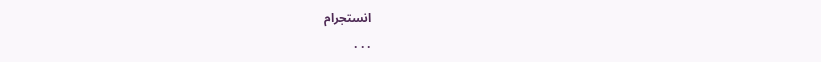انستجرام
. . .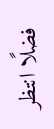فضلًا انتظر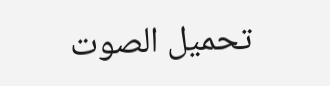تحميل الصوت